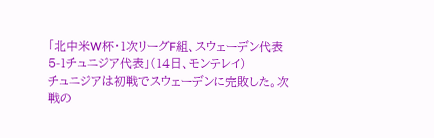「北中米W杯・1次リーグF組、スウェーデン代表5-1チュニジア代表」(14日、モンテレイ)
チュニジアは初戦でスウェーデンに完敗した。次戦の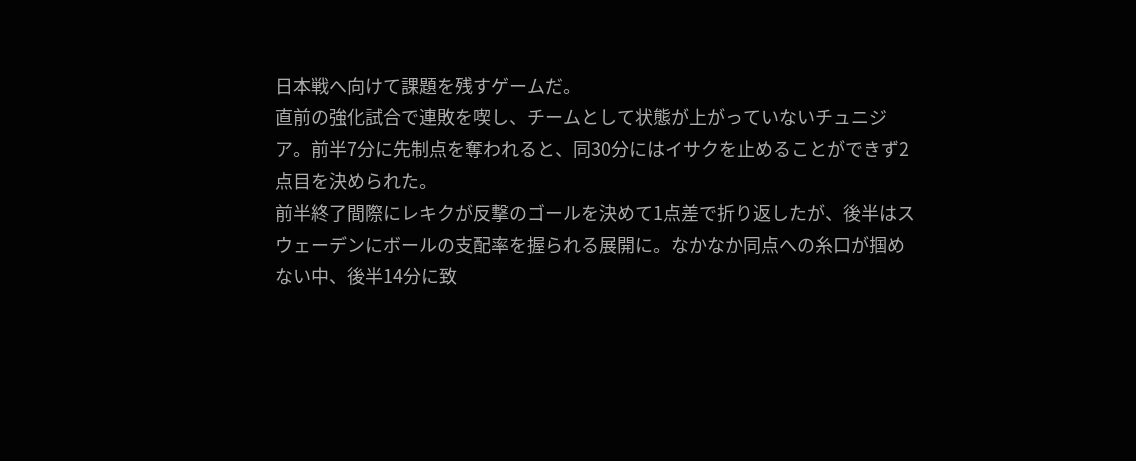日本戦へ向けて課題を残すゲームだ。
直前の強化試合で連敗を喫し、チームとして状態が上がっていないチュニジア。前半7分に先制点を奪われると、同30分にはイサクを止めることができず2点目を決められた。
前半終了間際にレキクが反撃のゴールを決めて1点差で折り返したが、後半はスウェーデンにボールの支配率を握られる展開に。なかなか同点への糸口が掴めない中、後半14分に致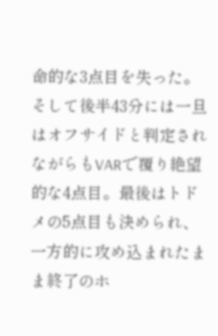命的な3点目を失った。そして後半43分には一旦はオフサイドと判定されながらもVARで覆り絶望的な4点目。最後はトドメの5点目も決められ、一方的に攻め込まれたまま終了のホ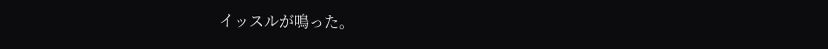イッスルが鳴った。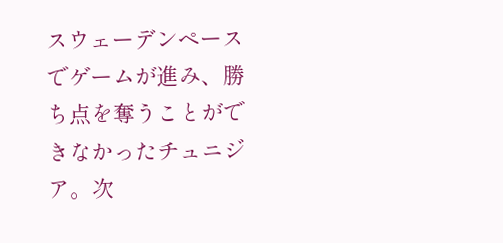スウェーデンペースでゲームが進み、勝ち点を奪うことができなかったチュニジア。次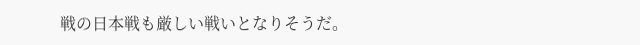戦の日本戦も厳しい戦いとなりそうだ。